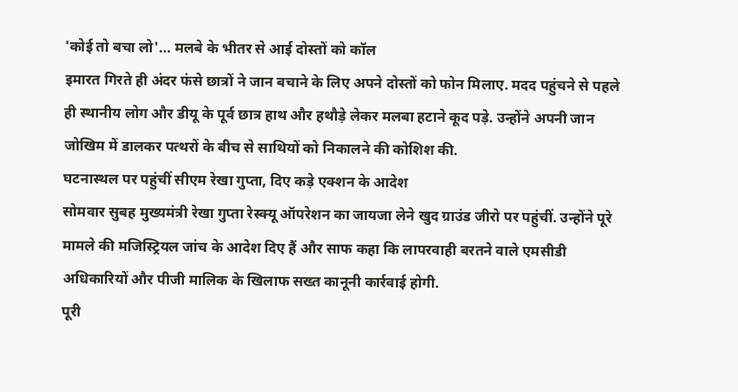'कोई तो बचा लो'... मलबे के भीतर से आई दोस्तों को कॉल
इमारत गिरते ही अंदर फंसे छात्रों ने जान बचाने के लिए अपने दोस्तों को फोन मिलाए. मदद पहुंचने से पहले ही स्थानीय लोग और डीयू के पूर्व छात्र हाथ और हथौड़े लेकर मलबा हटाने कूद पड़े. उन्होंने अपनी जान जोखिम में डालकर पत्थरों के बीच से साथियों को निकालने की कोशिश की.
घटनास्थल पर पहुंचीं सीएम रेखा गुप्ता, दिए कड़े एक्शन के आदेश
सोमवार सुबह मुख्यमंत्री रेखा गुप्ता रेस्क्यू ऑपरेशन का जायजा लेने खुद ग्राउंड जीरो पर पहुंचीं. उन्होंने पूरे मामले की मजिस्ट्रियल जांच के आदेश दिए हैं और साफ कहा कि लापरवाही बरतने वाले एमसीडी अधिकारियों और पीजी मालिक के खिलाफ सख्त कानूनी कार्रवाई होगी.
पूरी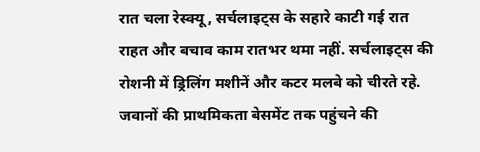रात चला रेस्क्यू, सर्चलाइट्स के सहारे काटी गई रात
राहत और बचाव काम रातभर थमा नहीं. सर्चलाइट्स की रोशनी में ड्रिलिंग मशीनें और कटर मलबे को चीरते रहे. जवानों की प्राथमिकता बेसमेंट तक पहुंचने की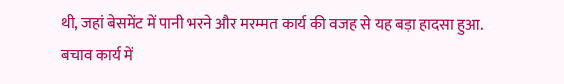थी, जहां बेसमेंट में पानी भरने और मरम्मत कार्य की वजह से यह बड़ा हादसा हुआ. बचाव कार्य में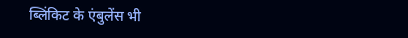ब्लिंकिट के एंबुलेंस भी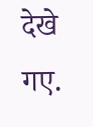देखे गए.